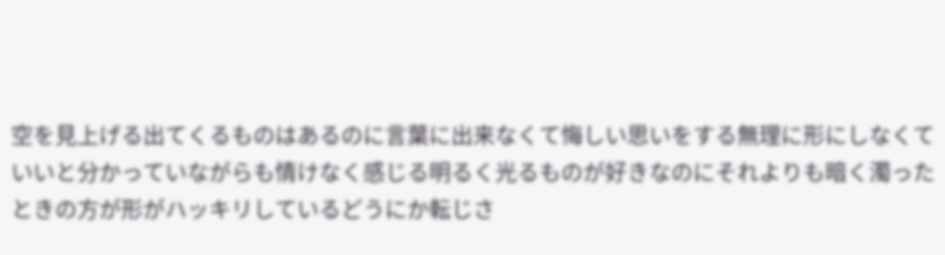空を見上げる出てくるものはあるのに言葉に出来なくて悔しい思いをする無理に形にしなくていいと分かっていながらも情けなく感じる明るく光るものが好きなのにそれよりも暗く濁ったときの方が形がハッキリしているどうにか転じさ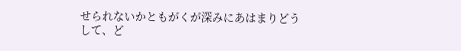せられないかともがくが深みにあはまりどうして、ど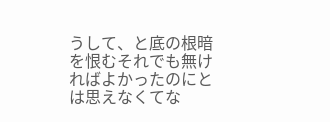うして、と底の根暗を恨むそれでも無ければよかったのにとは思えなくてな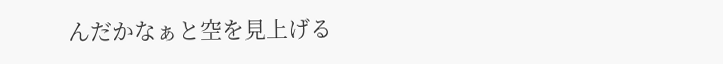んだかなぁと空を見上げる